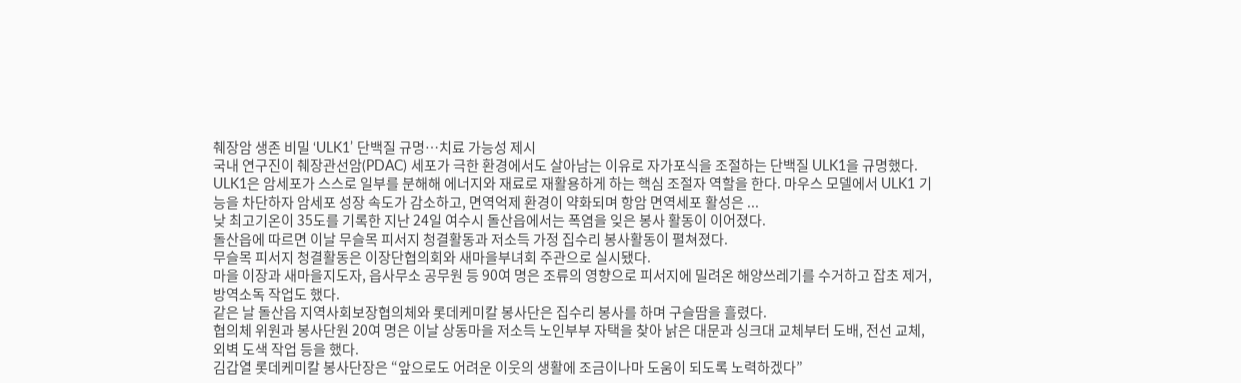췌장암 생존 비밀 ‘ULK1’ 단백질 규명…치료 가능성 제시
국내 연구진이 췌장관선암(PDAC) 세포가 극한 환경에서도 살아남는 이유로 자가포식을 조절하는 단백질 ULK1을 규명했다. ULK1은 암세포가 스스로 일부를 분해해 에너지와 재료로 재활용하게 하는 핵심 조절자 역할을 한다. 마우스 모델에서 ULK1 기능을 차단하자 암세포 성장 속도가 감소하고, 면역억제 환경이 약화되며 항암 면역세포 활성은 ...
낮 최고기온이 35도를 기록한 지난 24일 여수시 돌산읍에서는 폭염을 잊은 봉사 활동이 이어졌다.
돌산읍에 따르면 이날 무슬목 피서지 청결활동과 저소득 가정 집수리 봉사활동이 펼쳐졌다.
무슬목 피서지 청결활동은 이장단협의회와 새마을부녀회 주관으로 실시됐다.
마을 이장과 새마을지도자, 읍사무소 공무원 등 90여 명은 조류의 영향으로 피서지에 밀려온 해양쓰레기를 수거하고 잡초 제거, 방역소독 작업도 했다.
같은 날 돌산읍 지역사회보장협의체와 롯데케미칼 봉사단은 집수리 봉사를 하며 구슬땀을 흘렸다.
협의체 위원과 봉사단원 20여 명은 이날 상동마을 저소득 노인부부 자택을 찾아 낡은 대문과 싱크대 교체부터 도배, 전선 교체, 외벽 도색 작업 등을 했다.
김갑열 롯데케미칼 봉사단장은 “앞으로도 어려운 이웃의 생활에 조금이나마 도움이 되도록 노력하겠다”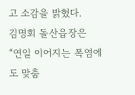고 소감을 밝혔다.
김명회 돌산읍장은 “연일 이어지는 폭염에도 맞춤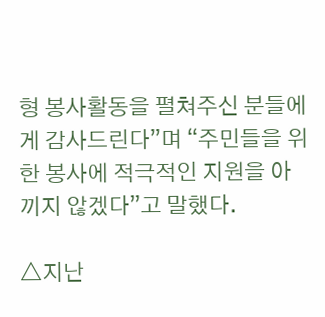형 봉사활동을 펼쳐주신 분들에게 감사드린다”며 “주민들을 위한 봉사에 적극적인 지원을 아끼지 않겠다”고 말했다.

△지난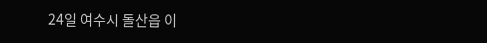24일 여수시 돌산읍 이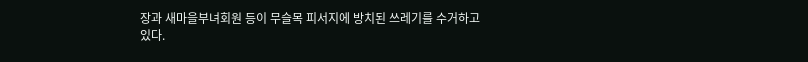장과 새마을부녀회원 등이 무슬목 피서지에 방치된 쓰레기를 수거하고 있다.